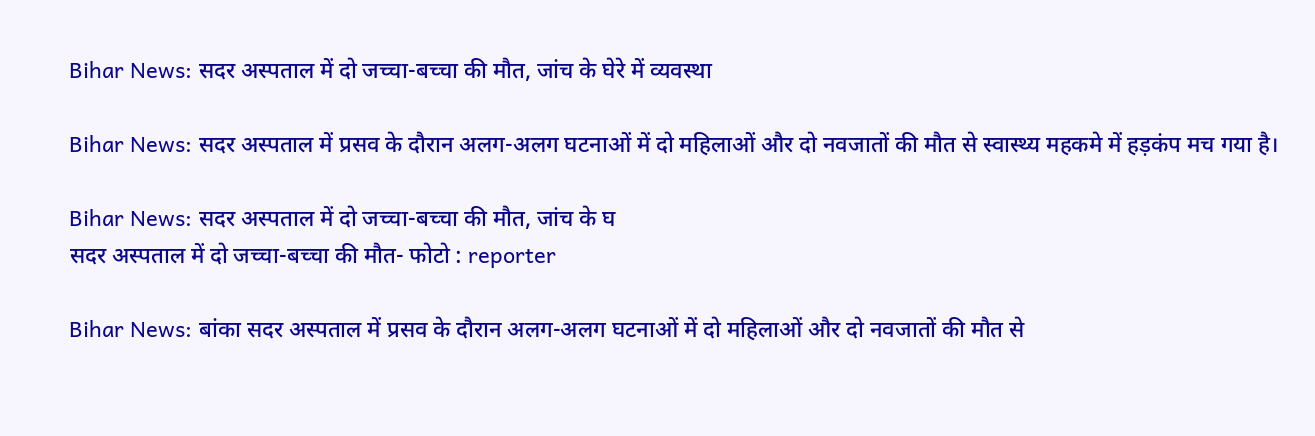Bihar News: सदर अस्पताल में दो जच्चा-बच्चा की मौत, जांच के घेरे में व्यवस्था

Bihar News: सदर अस्पताल में प्रसव के दौरान अलग-अलग घटनाओं में दो महिलाओं और दो नवजातों की मौत से स्वास्थ्य महकमे में हड़कंप मच गया है।

Bihar News: सदर अस्पताल में दो जच्चा-बच्चा की मौत, जांच के घ
सदर अस्पताल में दो जच्चा-बच्चा की मौत- फोटो : reporter

Bihar News: बांका सदर अस्पताल में प्रसव के दौरान अलग-अलग घटनाओं में दो महिलाओं और दो नवजातों की मौत से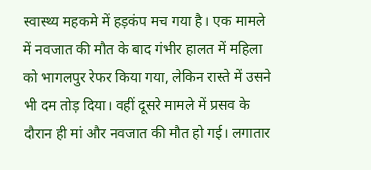स्वास्थ्य महकमे में हड़कंप मच गया है। एक मामले में नवजात की मौत के बाद गंभीर हालत में महिला को भागलपुर रेफर किया गया, लेकिन रास्ते में उसने भी दम तोड़ दिया। वहीं दूसरे मामले में प्रसव के दौरान ही मां और नवजात की मौत हो गई। लगातार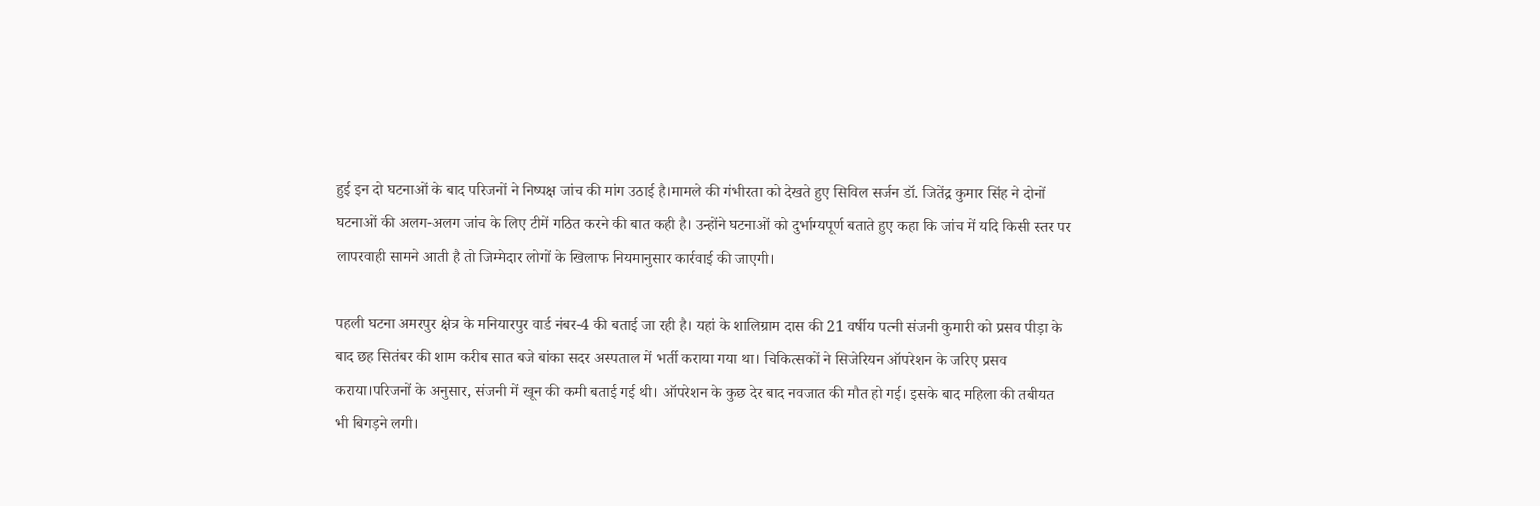हुई इन दो घटनाओं के बाद परिजनों ने निष्पक्ष जांच की मांग उठाई है।मामले की गंभीरता को देखते हुए सिविल सर्जन डॉ. जितेंद्र कुमार सिंह ने दोनों घटनाओं की अलग-अलग जांच के लिए टीमें गठित करने की बात कही है। उन्होंने घटनाओं को दुर्भाग्यपूर्ण बताते हुए कहा कि जांच में यदि किसी स्तर पर लापरवाही सामने आती है तो जिम्मेदार लोगों के खिलाफ नियमानुसार कार्रवाई की जाएगी।

पहली घटना अमरपुर क्षेत्र के मनियारपुर वार्ड नंबर-4 की बताई जा रही है। यहां के शालिग्राम दास की 21 वर्षीय पत्नी संजनी कुमारी को प्रसव पीड़ा के बाद छह सितंबर की शाम करीब सात बजे बांका सदर अस्पताल में भर्ती कराया गया था। चिकित्सकों ने सिजेरियन ऑपरेशन के जरिए प्रसव कराया।परिजनों के अनुसार, संजनी में खून की कमी बताई गई थी। ऑपरेशन के कुछ देर बाद नवजात की मौत हो गई। इसके बाद महिला की तबीयत भी बिगड़ने लगी।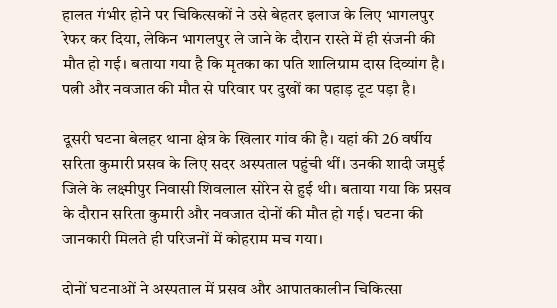हालत गंभीर होने पर चिकित्सकों ने उसे बेहतर इलाज के लिए भागलपुर रेफर कर दिया, लेकिन भागलपुर ले जाने के दौरान रास्ते में ही संजनी की मौत हो गई। बताया गया है कि मृतका का पति शालिग्राम दास दिव्यांग है। पत्नी और नवजात की मौत से परिवार पर दुखों का पहाड़ टूट पड़ा है।

दूसरी घटना बेलहर थाना क्षेत्र के खिलार गांव की है। यहां की 26 वर्षीय सरिता कुमारी प्रसव के लिए सदर अस्पताल पहुंची थीं। उनकी शादी जमुई जिले के लक्ष्मीपुर निवासी शिवलाल सोरेन से हुई थी। बताया गया कि प्रसव के दौरान सरिता कुमारी और नवजात दोनों की मौत हो गई। घटना की जानकारी मिलते ही परिजनों में कोहराम मच गया।

दोनों घटनाओं ने अस्पताल में प्रसव और आपातकालीन चिकित्सा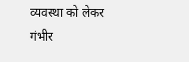व्यवस्था को लेकर गंभीर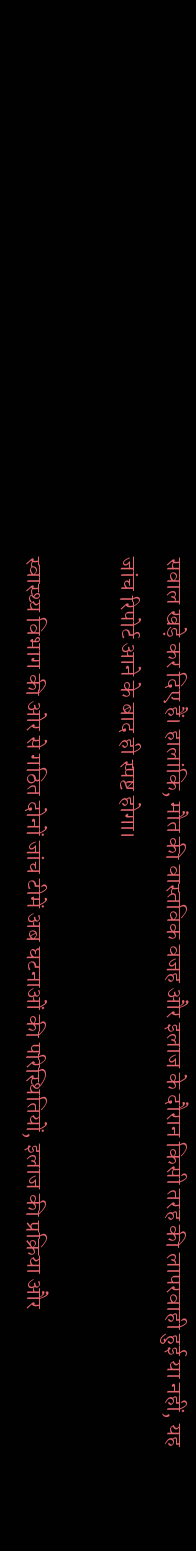सवाल खड़े कर दिए हैं। हालांकि, मौत की वास्तविक वजह और इलाज के दौरान किसी तरह की लापरवाही हुई या नहीं, यह जांच रिपोर्ट आने के बाद ही स्पष्ट होगा।

स्वास्थ्य विभाग की ओर से गठित दोनों जांच टीमें अब घटनाओं की परिस्थितियों, इलाज की प्रक्रिया और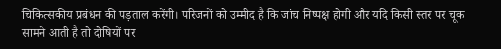चिकित्सकीय प्रबंधन की पड़ताल करेंगी। परिजनों को उम्मीद है कि जांच निष्पक्ष होगी और यदि किसी स्तर पर चूक सामने आती है तो दोषियों पर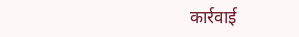कार्रवाई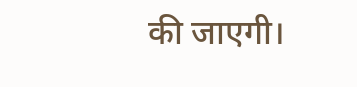की जाएगी।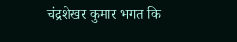चंद्रशेखर कुमार भगत कि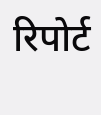रिपोर्ट